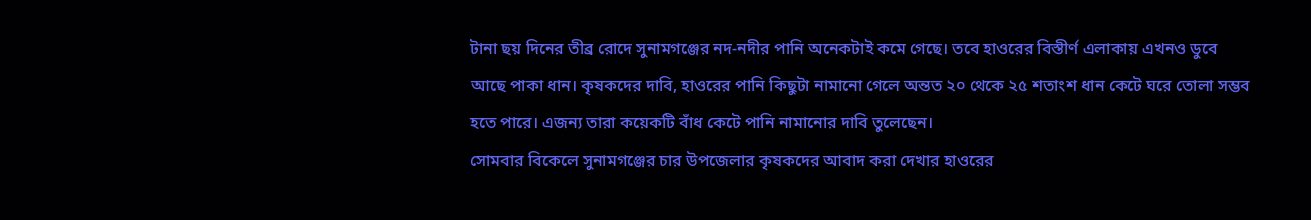টানা ছয় দিনের তীব্র রোদে সুনামগঞ্জের নদ-নদীর পানি অনেকটাই কমে গেছে। তবে হাওরের বিস্তীর্ণ এলাকায় এখনও ডুবে আছে পাকা ধান। কৃষকদের দাবি, হাওরের পানি কিছুটা নামানো গেলে অন্তত ২০ থেকে ২৫ শতাংশ ধান কেটে ঘরে তোলা সম্ভব হতে পারে। এজন্য তারা কয়েকটি বাঁধ কেটে পানি নামানোর দাবি তুলেছেন।
সোমবার বিকেলে সুনামগঞ্জের চার উপজেলার কৃষকদের আবাদ করা দেখার হাওরের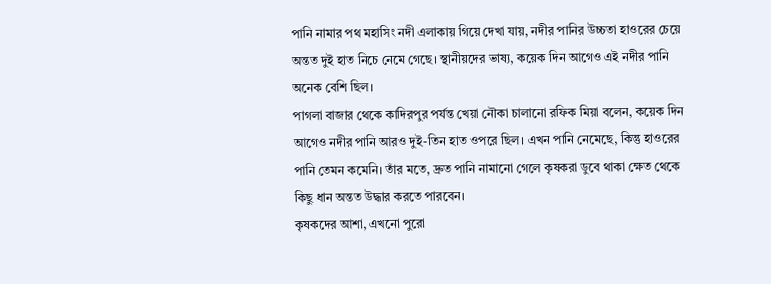পানি নামার পথ মহাসিং নদী এলাকায় গিয়ে দেখা যায়, নদীর পানির উচ্চতা হাওরের চেয়ে অন্তত দুই হাত নিচে নেমে গেছে। স্থানীয়দের ভাষ্য, কয়েক দিন আগেও এই নদীর পানি অনেক বেশি ছিল।
পাগলা বাজার থেকে কাদিরপুর পর্যন্ত খেয়া নৌকা চালানো রফিক মিয়া বলেন, কয়েক দিন আগেও নদীর পানি আরও দুই-তিন হাত ওপরে ছিল। এখন পানি নেমেছে, কিন্তু হাওরের পানি তেমন কমেনি। তাঁর মতে, দ্রুত পানি নামানো গেলে কৃষকরা ডুবে থাকা ক্ষেত থেকে কিছু ধান অন্তত উদ্ধার করতে পারবেন।
কৃষকদের আশা, এখনো পুরো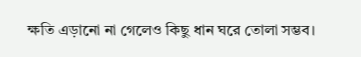ক্ষতি এড়ানো না গেলেও কিছু ধান ঘরে তোলা সম্ভব।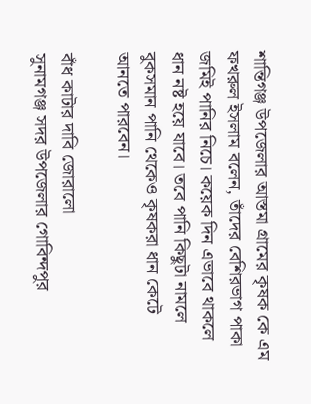শান্তিগঞ্জ উপজেলার আস্তমা গ্রামের কৃষক কে এম ফখরুল ইসলাম বলেন, তাঁদের বেশিরভাগ পাকা জমিই পানির নিচে। কয়েক দিন এভাবে থাকলে ধান নষ্ট হয়ে যাবে। তবে পানি কিছুটা নামলে বুকসমান পানি থেকেও কৃষকরা ধান কেটে আনতে পারবেন।

বাঁধ কাটার দাবি জোরালো
সুনামগঞ্জ সদর উপজেলার গোবিন্দপুর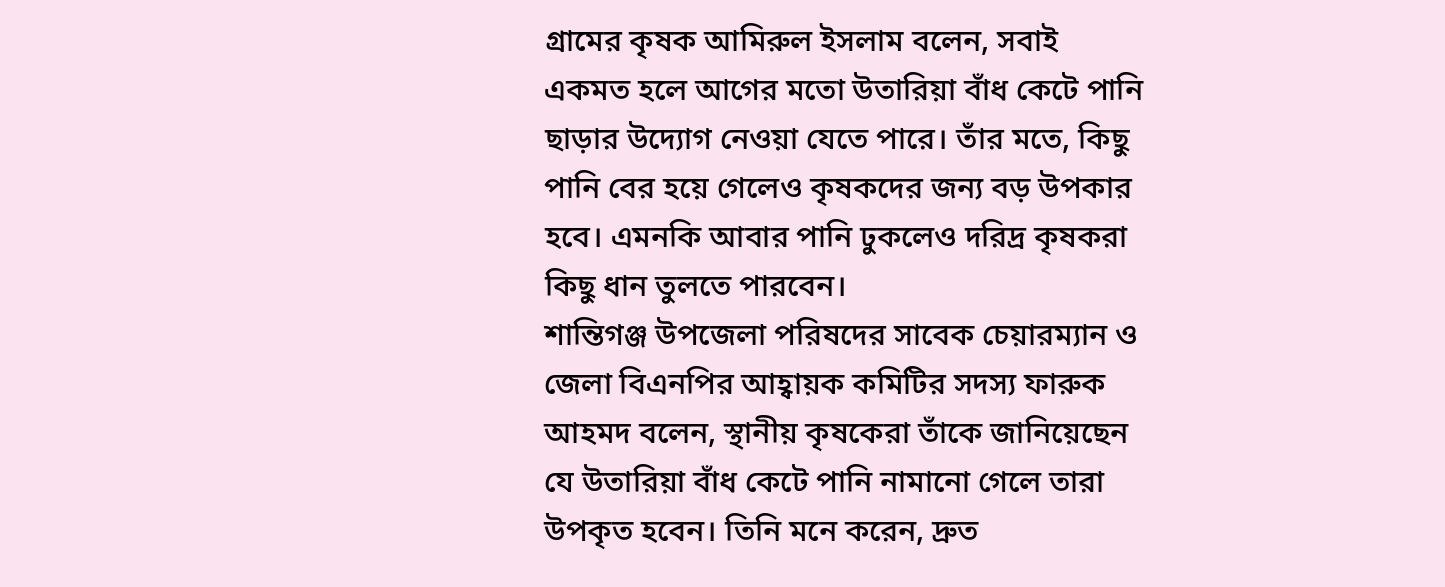গ্রামের কৃষক আমিরুল ইসলাম বলেন, সবাই একমত হলে আগের মতো উতারিয়া বাঁধ কেটে পানি ছাড়ার উদ্যোগ নেওয়া যেতে পারে। তাঁর মতে, কিছু পানি বের হয়ে গেলেও কৃষকদের জন্য বড় উপকার হবে। এমনকি আবার পানি ঢুকলেও দরিদ্র কৃষকরা কিছু ধান তুলতে পারবেন।
শান্তিগঞ্জ উপজেলা পরিষদের সাবেক চেয়ারম্যান ও জেলা বিএনপির আহ্বায়ক কমিটির সদস্য ফারুক আহমদ বলেন, স্থানীয় কৃষকেরা তাঁকে জানিয়েছেন যে উতারিয়া বাঁধ কেটে পানি নামানো গেলে তারা উপকৃত হবেন। তিনি মনে করেন, দ্রুত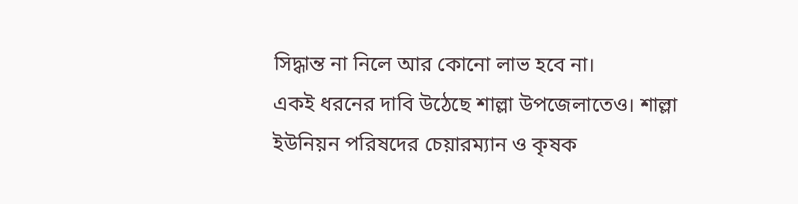সিদ্ধান্ত না নিলে আর কোনো লাভ হবে না।
একই ধরনের দাবি উঠেছে শাল্লা উপজেলাতেও। শাল্লা ইউনিয়ন পরিষদের চেয়ারম্যান ও কৃষক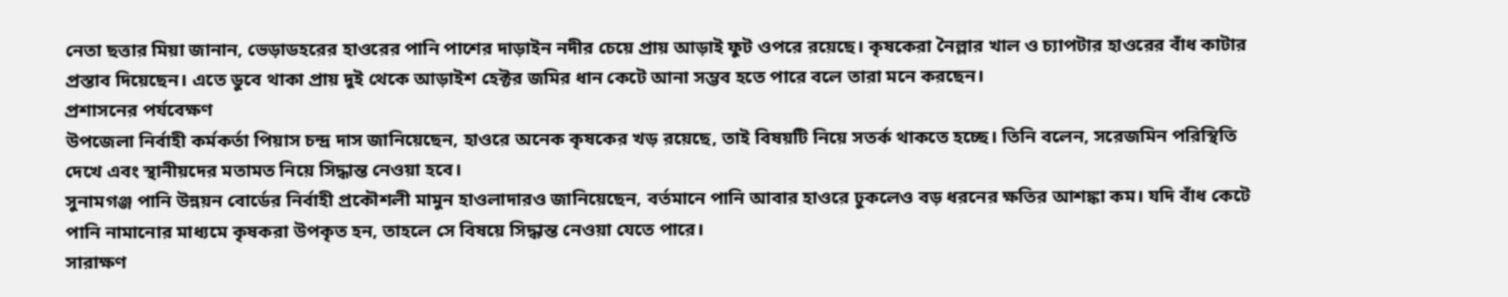নেতা ছত্তার মিয়া জানান, ভেড়াডহরের হাওরের পানি পাশের দাড়াইন নদীর চেয়ে প্রায় আড়াই ফুট ওপরে রয়েছে। কৃষকেরা নৈল্লার খাল ও চ্যাপটার হাওরের বাঁধ কাটার প্রস্তাব দিয়েছেন। এতে ডুবে থাকা প্রায় দুই থেকে আড়াইশ হেক্টর জমির ধান কেটে আনা সম্ভব হতে পারে বলে তারা মনে করছেন।
প্রশাসনের পর্যবেক্ষণ
উপজেলা নির্বাহী কর্মকর্তা পিয়াস চন্দ্র দাস জানিয়েছেন, হাওরে অনেক কৃষকের খড় রয়েছে, তাই বিষয়টি নিয়ে সতর্ক থাকতে হচ্ছে। তিনি বলেন, সরেজমিন পরিস্থিতি দেখে এবং স্থানীয়দের মতামত নিয়ে সিদ্ধান্ত নেওয়া হবে।
সুনামগঞ্জ পানি উন্নয়ন বোর্ডের নির্বাহী প্রকৌশলী মামুন হাওলাদারও জানিয়েছেন, বর্তমানে পানি আবার হাওরে ঢুকলেও বড় ধরনের ক্ষতির আশঙ্কা কম। যদি বাঁধ কেটে পানি নামানোর মাধ্যমে কৃষকরা উপকৃত হন, তাহলে সে বিষয়ে সিদ্ধান্ত নেওয়া যেতে পারে।
সারাক্ষণ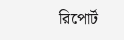রিপোর্ট